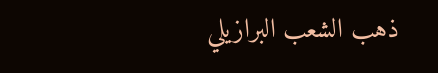ذهب الشعب البرازيلي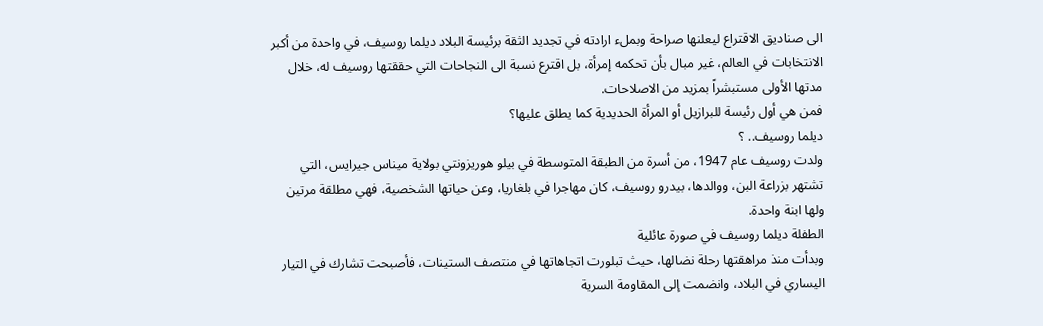الى صناديق الاقتراع ليعلنها صراحة وبملء ارادته في تجديد الثقة برئيسة البلاد ديلما روسيف، في واحدة من أكبر الانتخابات في العالم، غير مبال بأن تحكمه إمرأة، بل اقترع نسبة الى النجاحات التي حققتها روسيف له، خلال مدتها الأولى مستبشراً بمزيد من الاصلاحات.
فمن هي أول رئيسة للبرازيل أو المرأة الحديدية كما يطلق عليها؟
ديلما روسيف.. ؟
ولدت روسيف عام 1947، من أسرة من الطبقة المتوسطة في بيلو هوريزونتي بولاية ميناس جيرايس، التي تشتهر بزراعة البن، ووالدها، بيدرو روسيف، كان مهاجرا في بلغاريا، وعن حياتها الشخصية، فهي مطلقة مرتين ولها ابنة واحدة.
الطفلة ديلما روسيف في صورة عائلية
وبدأت منذ مراهقتها رحلة نضالها، حيث تبلورت اتجاهاتها في منتصف الستينات، فأصبحت تشارك في التيار اليساري في البلاد، وانضمت إلى المقاومة السرية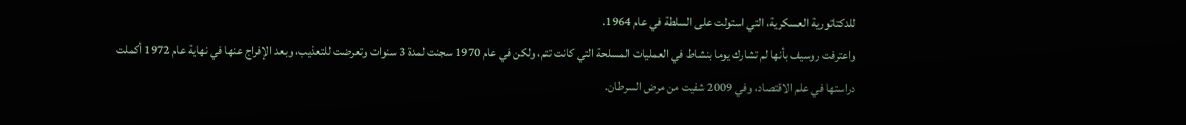للدكتاتورية العسكرية، التي استولت على السلطة في عام 1964.
واعترفت روسيف بأنها لم تشارك يوما بنشاط في العمليات المسلحة التي كانت تتم، ولكن في عام 1970 سجنت لمدة 3 سنوات وتعرضت للتعذيب، وبعد الإفراج عنها في نهاية عام 1972 أكملت دراستها في علم الاقتصاد، وفي 2009 شفيت من مرض السرطان.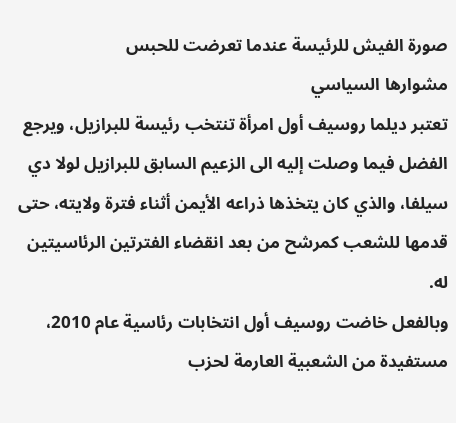صورة الفيش للرئيسة عندما تعرضت للحبس
مشوارها السياسي
تعتبر ديلما روسيف أول امرأة تنتخب رئيسة للبرازيل، ويرجع الفضل فيما وصلت إليه الى الزعيم السابق للبرازيل لولا دي سيلفا، والذي كان يتخذها ذراعه الأيمن أثناء فترة ولايته، حتى قدمها للشعب كمرشح من بعد انقضاء الفترتين الرئاسيتين له.
وبالفعل خاضت روسيف أول انتخابات رئاسية عام 2010، مستفيدة من الشعبية العارمة لحزب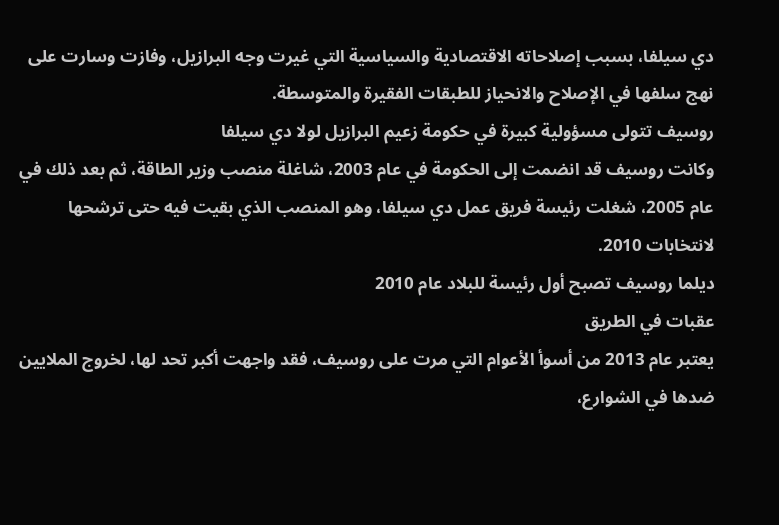دي سيلفا، بسبب إصلاحاته الاقتصادية والسياسية التي غيرت وجه البرازيل، وفازت وسارت على نهج سلفها في الإصلاح والانحياز للطبقات الفقيرة والمتوسطة.
روسيف تتولى مسؤولية كبيرة في حكومة زعيم البرازيل لولا دي سيلفا
وكانت روسيف قد انضمت إلى الحكومة في عام 2003، شاغلة منصب وزير الطاقة، ثم بعد ذلك في عام 2005، شغلت رئيسة فريق عمل دي سيلفا، وهو المنصب الذي بقيت فيه حتى ترشحها لانتخابات 2010.
ديلما روسيف تصبح أول رئيسة للبلاد عام 2010
عقبات في الطريق
يعتبر عام 2013 من أسوأ الأعوام التي مرت على روسيف، فقد واجهت أكبر تحد لها، لخروج الملايين ضدها في الشوارع،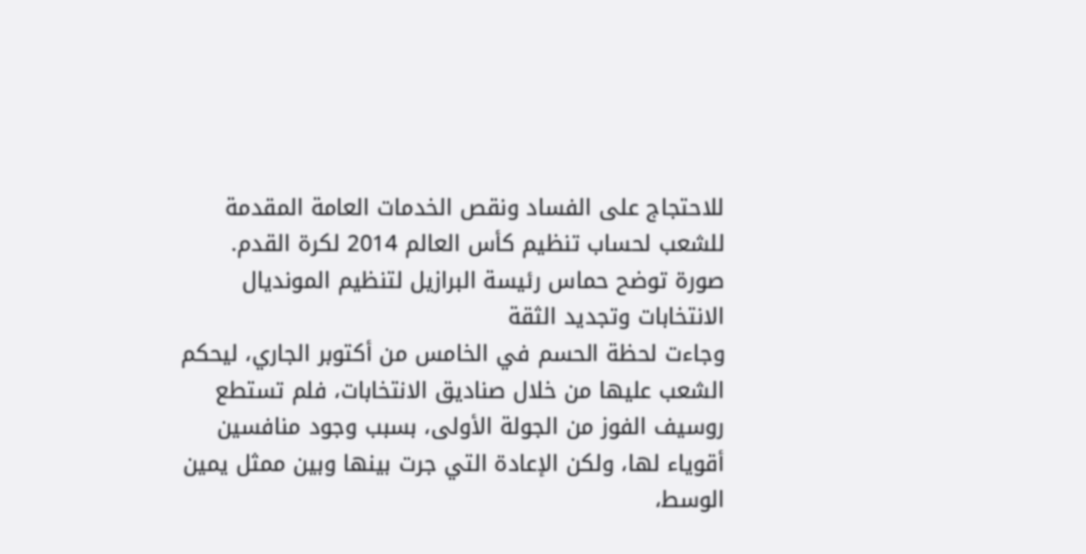للاحتجاج على الفساد ونقص الخدمات العامة المقدمة للشعب لحساب تنظيم كأس العالم 2014 لكرة القدم.
صورة توضح حماس رئيسة البرازيل لتنظيم المونديال
الانتخابات وتجديد الثقة
وجاءت لحظة الحسم في الخامس من أكتوبر الجاري، ليحكم الشعب عليها من خلال صناديق الانتخابات، فلم تستطع روسيف الفوز من الجولة الأولى، بسبب وجود منافسين أقوياء لها، ولكن الإعادة التي جرت بينها وبين ممثل يمين الوسط،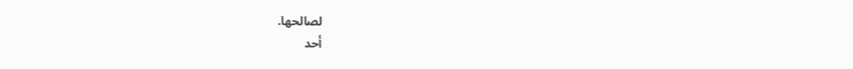لصالحها.
أحد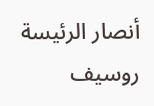أنصار الرئيسة روسيف